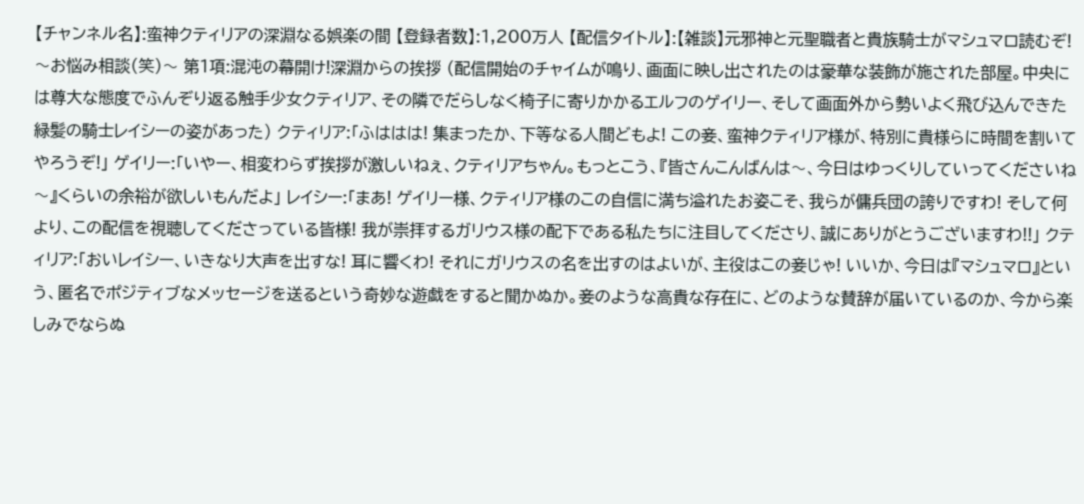【チャンネル名】:蛮神クティリアの深淵なる娯楽の間 【登録者数】:1,200万人 【配信タイトル】:【雑談】元邪神と元聖職者と貴族騎士がマシュマロ読むぞ!〜お悩み相談(笑)〜 第1項:混沌の幕開け!深淵からの挨拶 (配信開始のチャイムが鳴り、画面に映し出されたのは豪華な装飾が施された部屋。中央には尊大な態度でふんぞり返る触手少女クティリア、その隣でだらしなく椅子に寄りかかるエルフのゲイリー、そして画面外から勢いよく飛び込んできた緑髪の騎士レイシーの姿があった) クティリア:「ふははは! 集まったか、下等なる人間どもよ! この妾、蛮神クティリア様が、特別に貴様らに時間を割いてやろうぞ!」 ゲイリー:「いやー、相変わらず挨拶が激しいねぇ、クティリアちゃん。もっとこう、『皆さんこんばんは〜、今日はゆっくりしていってくださいね〜』くらいの余裕が欲しいもんだよ」 レイシー:「まあ! ゲイリー様、クティリア様のこの自信に満ち溢れたお姿こそ、我らが傭兵団の誇りですわ! そして何より、この配信を視聴してくださっている皆様! 我が崇拝するガリウス様の配下である私たちに注目してくださり、誠にありがとうございますわ!!」 クティリア:「おいレイシー、いきなり大声を出すな! 耳に響くわ! それにガリウスの名を出すのはよいが、主役はこの妾じゃ! いいか、今日は『マシュマロ』という、匿名でポジティブなメッセージを送るという奇妙な遊戯をすると聞かぬか。妾のような高貴な存在に、どのような賛辞が届いているのか、今から楽しみでならぬ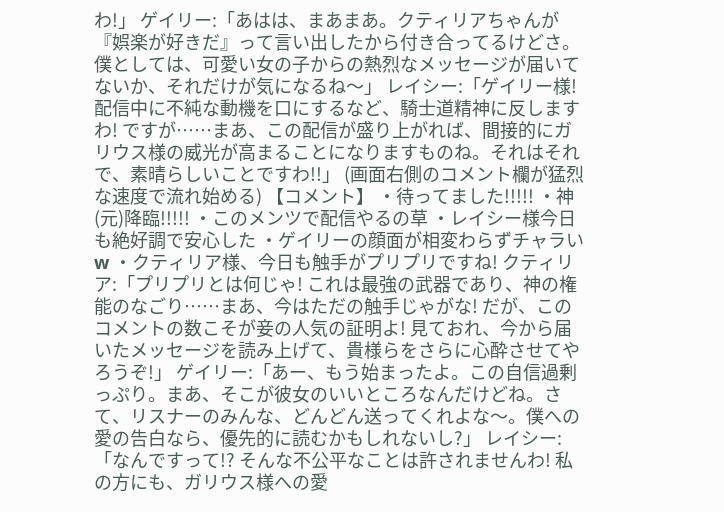わ!」 ゲイリー:「あはは、まあまあ。クティリアちゃんが『娯楽が好きだ』って言い出したから付き合ってるけどさ。僕としては、可愛い女の子からの熱烈なメッセージが届いてないか、それだけが気になるね〜」 レイシー:「ゲイリー様! 配信中に不純な動機を口にするなど、騎士道精神に反しますわ! ですが……まあ、この配信が盛り上がれば、間接的にガリウス様の威光が高まることになりますものね。それはそれで、素晴らしいことですわ!!」 (画面右側のコメント欄が猛烈な速度で流れ始める) 【コメント】 ・待ってました!!!!! ・神(元)降臨!!!!! ・このメンツで配信やるの草 ・レイシー様今日も絶好調で安心した ・ゲイリーの顔面が相変わらずチャラいw ・クティリア様、今日も触手がプリプリですね! クティリア:「プリプリとは何じゃ! これは最強の武器であり、神の権能のなごり……まあ、今はただの触手じゃがな! だが、このコメントの数こそが妾の人気の証明よ! 見ておれ、今から届いたメッセージを読み上げて、貴様らをさらに心酔させてやろうぞ!」 ゲイリー:「あー、もう始まったよ。この自信過剰っぷり。まあ、そこが彼女のいいところなんだけどね。さて、リスナーのみんな、どんどん送ってくれよな〜。僕への愛の告白なら、優先的に読むかもしれないし?」 レイシー:「なんですって!? そんな不公平なことは許されませんわ! 私の方にも、ガリウス様への愛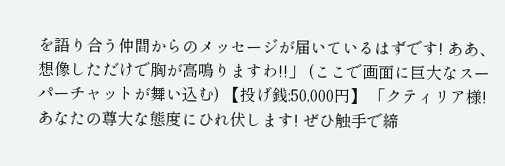を語り合う仲間からのメッセージが届いているはずです! ああ、想像しただけで胸が高鳴りますわ!!」 (ここで画面に巨大なスーパーチャットが舞い込む) 【投げ銭:50,000円】 「クティリア様! あなたの尊大な態度にひれ伏します! ぜひ触手で締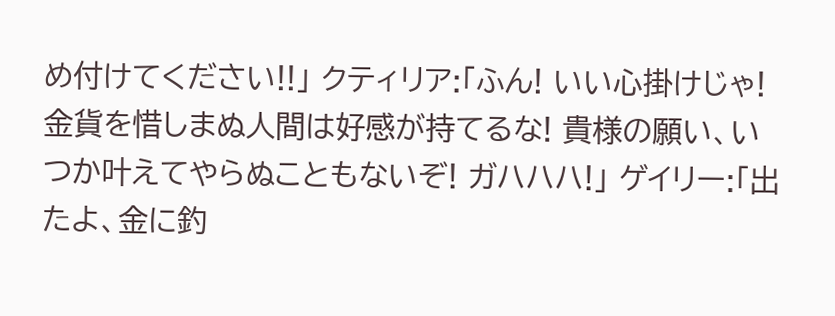め付けてください!!」 クティリア:「ふん! いい心掛けじゃ! 金貨を惜しまぬ人間は好感が持てるな! 貴様の願い、いつか叶えてやらぬこともないぞ! ガハハハ!」 ゲイリー:「出たよ、金に釣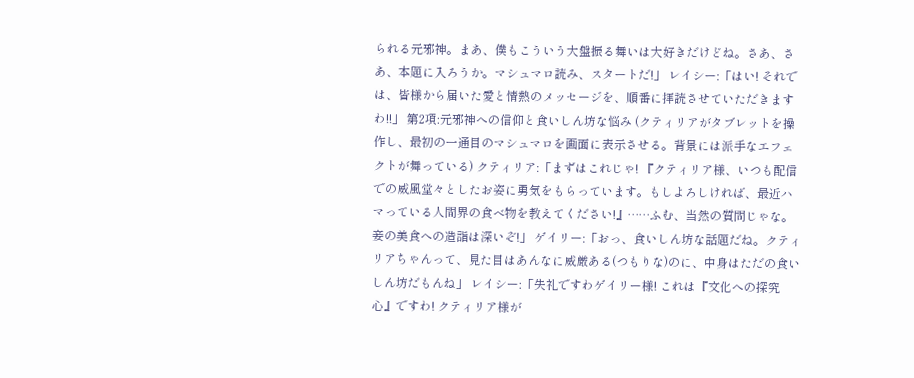られる元邪神。まあ、僕もこういう大盤振る舞いは大好きだけどね。さあ、さあ、本題に入ろうか。マシュマロ読み、スタートだ!」 レイシー:「はい! それでは、皆様から届いた愛と情熱のメッセージを、順番に拝読させていただきますわ!!」 第2項:元邪神への信仰と食いしん坊な悩み (クティリアがタブレットを操作し、最初の一通目のマシュマロを画面に表示させる。背景には派手なエフェクトが舞っている) クティリア:「まずはこれじゃ! 『クティリア様、いつも配信での威風堂々としたお姿に勇気をもらっています。もしよろしければ、最近ハマっている人間界の食べ物を教えてください!』……ふむ、当然の質問じゃな。妾の美食への造詣は深いぞ!」 ゲイリー:「おっ、食いしん坊な話題だね。クティリアちゃんって、見た目はあんなに威厳ある(つもりな)のに、中身はただの食いしん坊だもんね」 レイシー:「失礼ですわゲイリー様! これは『文化への探究心』ですわ! クティリア様が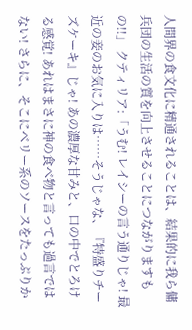人間界の食文化に精通されることは、結果的に我ら傭兵団の生活の質を向上させることにつながりますもの!!」 クティリア:「うむ! レイシーの言う通りじゃ! 最近の妾のお気に入りは……そうじゃな、『特盛りチーズケーキ』じゃ! あの濃厚な甘みと、口の中でとろける感覚! あれはまさに神の食べ物と言っても過言ではない! さらに、そこにベリー系のソースをたっぷりか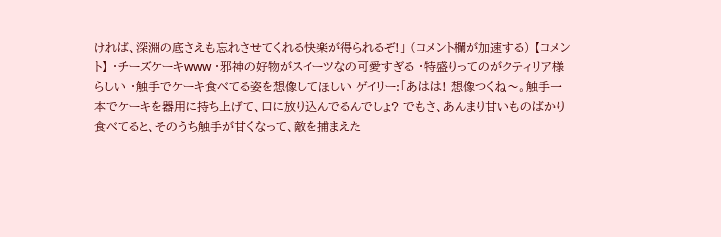ければ、深淵の底さえも忘れさせてくれる快楽が得られるぞ!」 (コメント欄が加速する) 【コメント】 ・チーズケーキwww ・邪神の好物がスイーツなの可愛すぎる ・特盛りってのがクティリア様らしい ・触手でケーキ食べてる姿を想像してほしい ゲイリー:「あはは! 想像つくね〜。触手一本でケーキを器用に持ち上げて、口に放り込んでるんでしょ? でもさ、あんまり甘いものばかり食べてると、そのうち触手が甘くなって、敵を捕まえた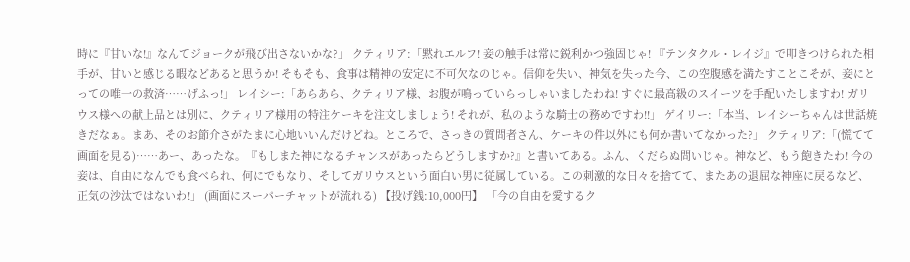時に『甘いな!』なんてジョークが飛び出さないかな?」 クティリア:「黙れエルフ! 妾の触手は常に鋭利かつ強固じゃ! 『テンタクル・レイジ』で叩きつけられた相手が、甘いと感じる暇などあると思うか! そもそも、食事は精神の安定に不可欠なのじゃ。信仰を失い、神気を失った今、この空腹感を満たすことこそが、妾にとっての唯一の救済……げふっ!」 レイシー:「あらあら、クティリア様、お腹が鳴っていらっしゃいましたわね! すぐに最高級のスイーツを手配いたしますわ! ガリウス様への献上品とは別に、クティリア様用の特注ケーキを注文しましょう! それが、私のような騎士の務めですわ!!」 ゲイリー:「本当、レイシーちゃんは世話焼きだなぁ。まあ、そのお節介さがたまに心地いいんだけどね。ところで、さっきの質問者さん、ケーキの件以外にも何か書いてなかった?」 クティリア:「(慌てて画面を見る)……あー、あったな。『もしまた神になるチャンスがあったらどうしますか?』と書いてある。ふん、くだらぬ問いじゃ。神など、もう飽きたわ! 今の妾は、自由になんでも食べられ、何にでもなり、そしてガリウスという面白い男に従属している。この刺激的な日々を捨てて、またあの退屈な神座に戻るなど、正気の沙汰ではないわ!」 (画面にスーパーチャットが流れる) 【投げ銭:10,000円】 「今の自由を愛するク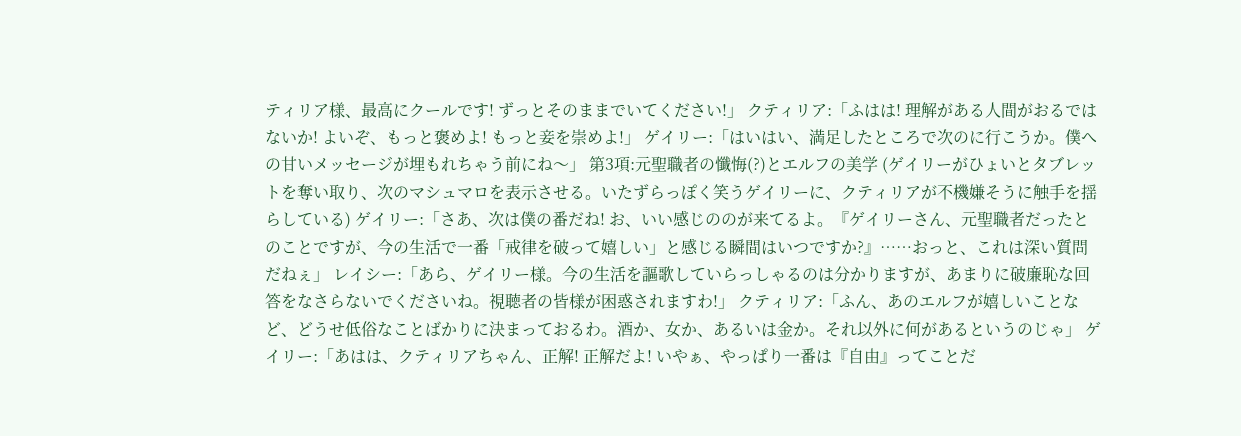ティリア様、最高にクールです! ずっとそのままでいてください!」 クティリア:「ふはは! 理解がある人間がおるではないか! よいぞ、もっと褒めよ! もっと妾を崇めよ!」 ゲイリー:「はいはい、満足したところで次のに行こうか。僕への甘いメッセージが埋もれちゃう前にね〜」 第3項:元聖職者の懺悔(?)とエルフの美学 (ゲイリーがひょいとタブレットを奪い取り、次のマシュマロを表示させる。いたずらっぽく笑うゲイリーに、クティリアが不機嫌そうに触手を揺らしている) ゲイリー:「さあ、次は僕の番だね! お、いい感じののが来てるよ。『ゲイリーさん、元聖職者だったとのことですが、今の生活で一番「戒律を破って嬉しい」と感じる瞬間はいつですか?』……おっと、これは深い質問だねぇ」 レイシー:「あら、ゲイリー様。今の生活を謳歌していらっしゃるのは分かりますが、あまりに破廉恥な回答をなさらないでくださいね。視聴者の皆様が困惑されますわ!」 クティリア:「ふん、あのエルフが嬉しいことなど、どうせ低俗なことばかりに決まっておるわ。酒か、女か、あるいは金か。それ以外に何があるというのじゃ」 ゲイリー:「あはは、クティリアちゃん、正解! 正解だよ! いやぁ、やっぱり一番は『自由』ってことだ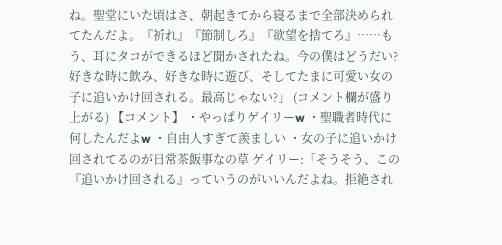ね。聖堂にいた頃はさ、朝起きてから寝るまで全部決められてたんだよ。『祈れ』『節制しろ』『欲望を捨てろ』……もう、耳にタコができるほど聞かされたね。今の僕はどうだい? 好きな時に飲み、好きな時に遊び、そしてたまに可愛い女の子に追いかけ回される。最高じゃない?」 (コメント欄が盛り上がる) 【コメント】 ・やっぱりゲイリーw ・聖職者時代に何したんだよw ・自由人すぎて羨ましい ・女の子に追いかけ回されてるのが日常茶飯事なの草 ゲイリー:「そうそう、この『追いかけ回される』っていうのがいいんだよね。拒絶され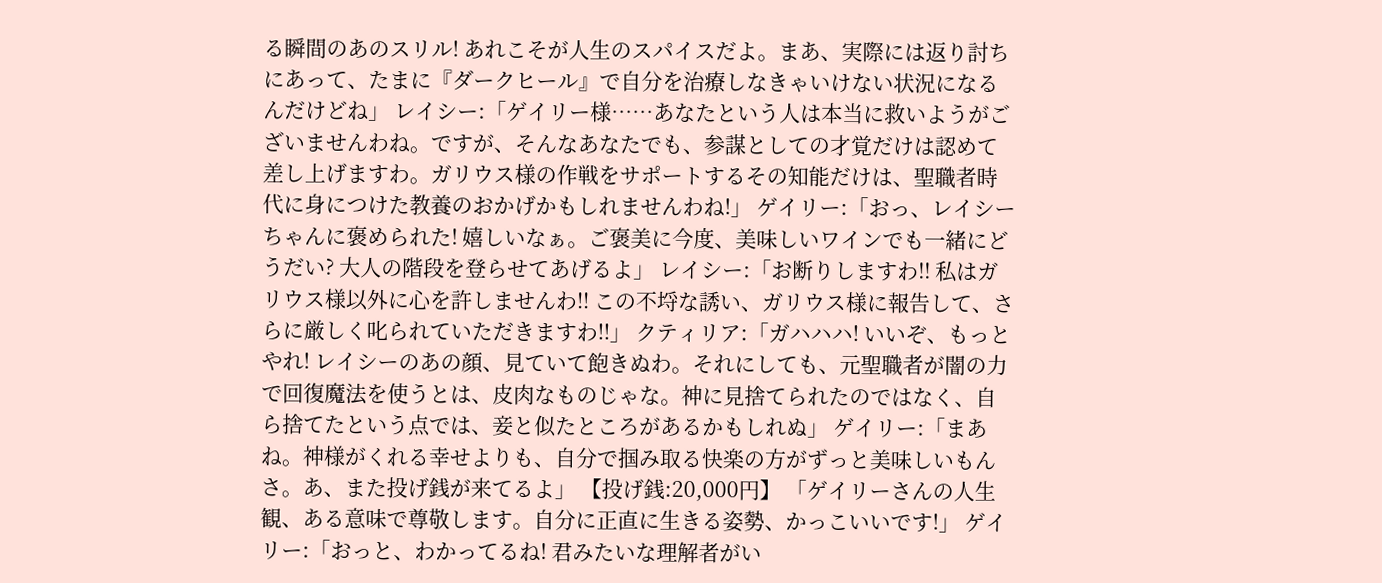る瞬間のあのスリル! あれこそが人生のスパイスだよ。まあ、実際には返り討ちにあって、たまに『ダークヒール』で自分を治療しなきゃいけない状況になるんだけどね」 レイシー:「ゲイリー様……あなたという人は本当に救いようがございませんわね。ですが、そんなあなたでも、参謀としての才覚だけは認めて差し上げますわ。ガリウス様の作戦をサポートするその知能だけは、聖職者時代に身につけた教養のおかげかもしれませんわね!」 ゲイリー:「おっ、レイシーちゃんに褒められた! 嬉しいなぁ。ご褒美に今度、美味しいワインでも一緒にどうだい? 大人の階段を登らせてあげるよ」 レイシー:「お断りしますわ!! 私はガリウス様以外に心を許しませんわ!! この不埒な誘い、ガリウス様に報告して、さらに厳しく叱られていただきますわ!!」 クティリア:「ガハハハ! いいぞ、もっとやれ! レイシーのあの顔、見ていて飽きぬわ。それにしても、元聖職者が闇の力で回復魔法を使うとは、皮肉なものじゃな。神に見捨てられたのではなく、自ら捨てたという点では、妾と似たところがあるかもしれぬ」 ゲイリー:「まあね。神様がくれる幸せよりも、自分で掴み取る快楽の方がずっと美味しいもんさ。あ、また投げ銭が来てるよ」 【投げ銭:20,000円】 「ゲイリーさんの人生観、ある意味で尊敬します。自分に正直に生きる姿勢、かっこいいです!」 ゲイリー:「おっと、わかってるね! 君みたいな理解者がい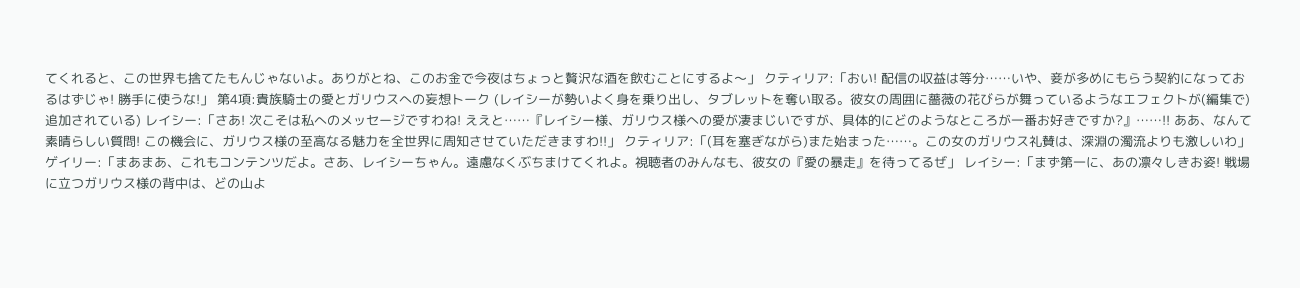てくれると、この世界も捨てたもんじゃないよ。ありがとね、このお金で今夜はちょっと贅沢な酒を飲むことにするよ〜」 クティリア:「おい! 配信の収益は等分……いや、妾が多めにもらう契約になっておるはずじゃ! 勝手に使うな!」 第4項:貴族騎士の愛とガリウスへの妄想トーク (レイシーが勢いよく身を乗り出し、タブレットを奪い取る。彼女の周囲に薔薇の花びらが舞っているようなエフェクトが(編集で)追加されている) レイシー:「さあ! 次こそは私へのメッセージですわね! ええと……『レイシー様、ガリウス様への愛が凄まじいですが、具体的にどのようなところが一番お好きですか?』……!! ああ、なんて素晴らしい質問! この機会に、ガリウス様の至高なる魅力を全世界に周知させていただきますわ!!」 クティリア:「(耳を塞ぎながら)また始まった……。この女のガリウス礼賛は、深淵の濁流よりも激しいわ」 ゲイリー:「まあまあ、これもコンテンツだよ。さあ、レイシーちゃん。遠慮なくぶちまけてくれよ。視聴者のみんなも、彼女の『愛の暴走』を待ってるぜ」 レイシー:「まず第一に、あの凛々しきお姿! 戦場に立つガリウス様の背中は、どの山よ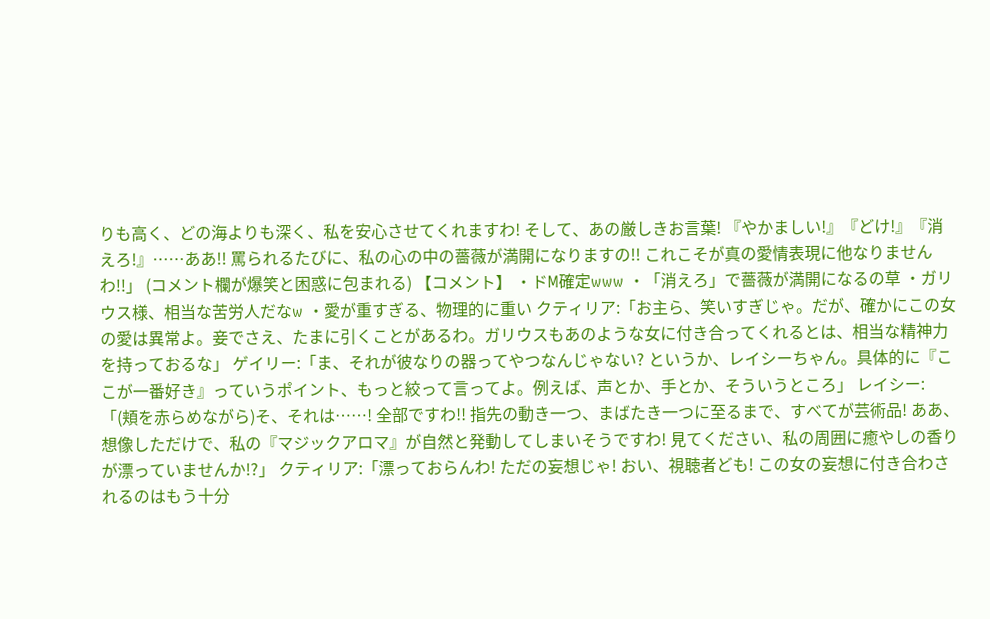りも高く、どの海よりも深く、私を安心させてくれますわ! そして、あの厳しきお言葉! 『やかましい!』『どけ!』『消えろ!』……ああ!! 罵られるたびに、私の心の中の薔薇が満開になりますの!! これこそが真の愛情表現に他なりませんわ!!」 (コメント欄が爆笑と困惑に包まれる) 【コメント】 ・ドM確定www ・「消えろ」で薔薇が満開になるの草 ・ガリウス様、相当な苦労人だなw ・愛が重すぎる、物理的に重い クティリア:「お主ら、笑いすぎじゃ。だが、確かにこの女の愛は異常よ。妾でさえ、たまに引くことがあるわ。ガリウスもあのような女に付き合ってくれるとは、相当な精神力を持っておるな」 ゲイリー:「ま、それが彼なりの器ってやつなんじゃない? というか、レイシーちゃん。具体的に『ここが一番好き』っていうポイント、もっと絞って言ってよ。例えば、声とか、手とか、そういうところ」 レイシー:「(頬を赤らめながら)そ、それは……! 全部ですわ!! 指先の動き一つ、まばたき一つに至るまで、すべてが芸術品! ああ、想像しただけで、私の『マジックアロマ』が自然と発動してしまいそうですわ! 見てください、私の周囲に癒やしの香りが漂っていませんか!?」 クティリア:「漂っておらんわ! ただの妄想じゃ! おい、視聴者ども! この女の妄想に付き合わされるのはもう十分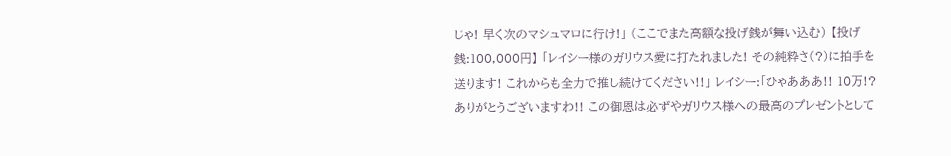じゃ! 早く次のマシュマロに行け!」 (ここでまた高額な投げ銭が舞い込む) 【投げ銭:100,000円】 「レイシー様のガリウス愛に打たれました! その純粋さ(?)に拍手を送ります! これからも全力で推し続けてください!!」 レイシー:「ひゃあああ!! 10万!? ありがとうございますわ!! この御恩は必ずやガリウス様への最高のプレゼントとして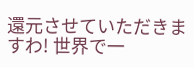還元させていただきますわ! 世界で一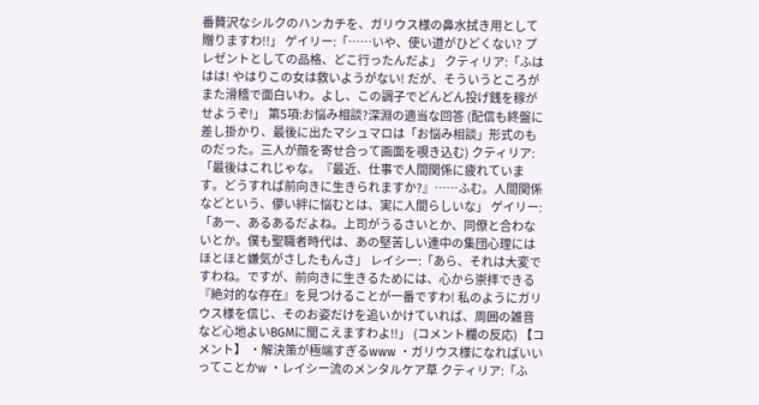番贅沢なシルクのハンカチを、ガリウス様の鼻水拭き用として贈りますわ!!」 ゲイリー:「……いや、使い道がひどくない? プレゼントとしての品格、どこ行ったんだよ」 クティリア:「ふははは! やはりこの女は救いようがない! だが、そういうところがまた滑稽で面白いわ。よし、この調子でどんどん投げ銭を稼がせようぞ!」 第5項:お悩み相談?深淵の適当な回答 (配信も終盤に差し掛かり、最後に出たマシュマロは「お悩み相談」形式のものだった。三人が顔を寄せ合って画面を覗き込む) クティリア:「最後はこれじゃな。『最近、仕事で人間関係に疲れています。どうすれば前向きに生きられますか?』……ふむ。人間関係などという、儚い絆に悩むとは、実に人間らしいな」 ゲイリー:「あー、あるあるだよね。上司がうるさいとか、同僚と合わないとか。僕も聖職者時代は、あの堅苦しい連中の集団心理にはほとほと嫌気がさしたもんさ」 レイシー:「あら、それは大変ですわね。ですが、前向きに生きるためには、心から崇拝できる『絶対的な存在』を見つけることが一番ですわ! 私のようにガリウス様を信じ、そのお姿だけを追いかけていれば、周囲の雑音など心地よいBGMに聞こえますわよ!!」 (コメント欄の反応) 【コメント】 ・解決策が極端すぎるwww ・ガリウス様になればいいってことかw ・レイシー流のメンタルケア草 クティリア:「ふ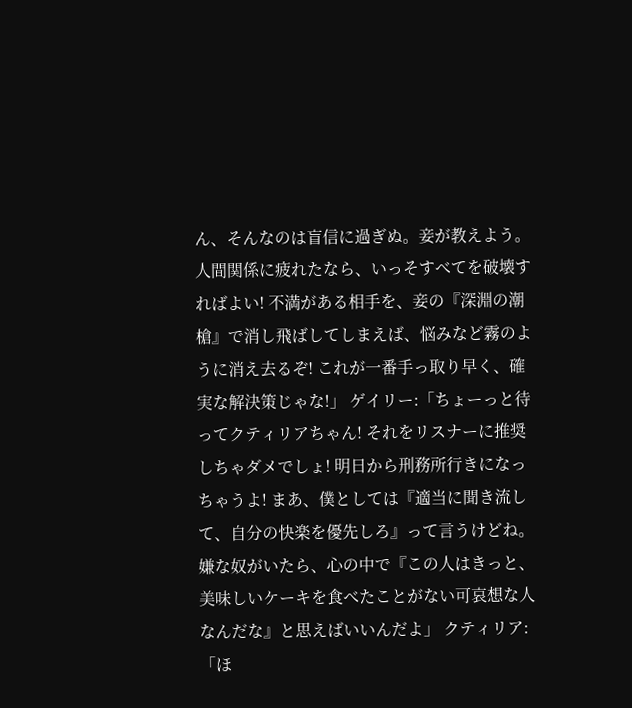ん、そんなのは盲信に過ぎぬ。妾が教えよう。人間関係に疲れたなら、いっそすべてを破壊すればよい! 不満がある相手を、妾の『深淵の潮槍』で消し飛ばしてしまえば、悩みなど霧のように消え去るぞ! これが一番手っ取り早く、確実な解決策じゃな!」 ゲイリー:「ちょーっと待ってクティリアちゃん! それをリスナーに推奨しちゃダメでしょ! 明日から刑務所行きになっちゃうよ! まあ、僕としては『適当に聞き流して、自分の快楽を優先しろ』って言うけどね。嫌な奴がいたら、心の中で『この人はきっと、美味しいケーキを食べたことがない可哀想な人なんだな』と思えばいいんだよ」 クティリア:「ほ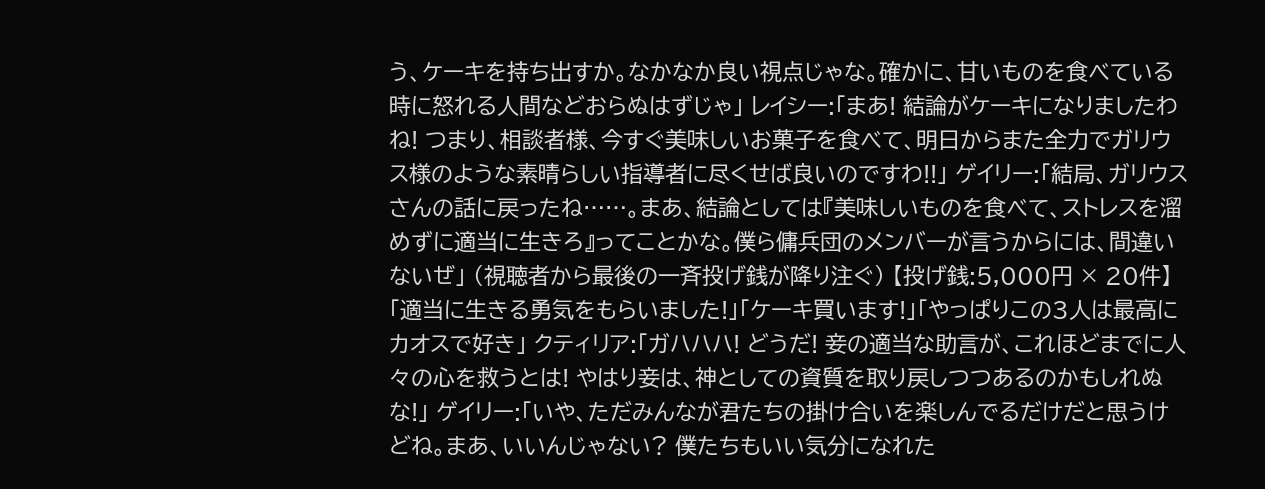う、ケーキを持ち出すか。なかなか良い視点じゃな。確かに、甘いものを食べている時に怒れる人間などおらぬはずじゃ」 レイシー:「まあ! 結論がケーキになりましたわね! つまり、相談者様、今すぐ美味しいお菓子を食べて、明日からまた全力でガリウス様のような素晴らしい指導者に尽くせば良いのですわ!!」 ゲイリー:「結局、ガリウスさんの話に戻ったね……。まあ、結論としては『美味しいものを食べて、ストレスを溜めずに適当に生きろ』ってことかな。僕ら傭兵団のメンバーが言うからには、間違いないぜ」 (視聴者から最後の一斉投げ銭が降り注ぐ) 【投げ銭:5,000円 × 20件】 「適当に生きる勇気をもらいました!」「ケーキ買います!」「やっぱりこの3人は最高にカオスで好き」 クティリア:「ガハハハ! どうだ! 妾の適当な助言が、これほどまでに人々の心を救うとは! やはり妾は、神としての資質を取り戻しつつあるのかもしれぬな!」 ゲイリー:「いや、ただみんなが君たちの掛け合いを楽しんでるだけだと思うけどね。まあ、いいんじゃない? 僕たちもいい気分になれた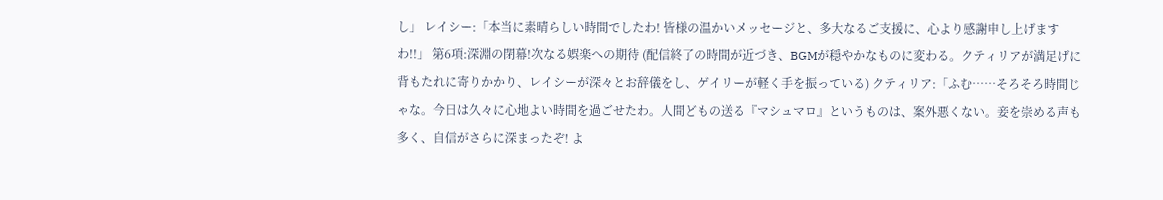し」 レイシー:「本当に素晴らしい時間でしたわ! 皆様の温かいメッセージと、多大なるご支援に、心より感謝申し上げますわ!!」 第6項:深淵の閉幕!次なる娯楽への期待 (配信終了の時間が近づき、BGMが穏やかなものに変わる。クティリアが満足げに背もたれに寄りかかり、レイシーが深々とお辞儀をし、ゲイリーが軽く手を振っている) クティリア:「ふむ……そろそろ時間じゃな。今日は久々に心地よい時間を過ごせたわ。人間どもの送る『マシュマロ』というものは、案外悪くない。妾を崇める声も多く、自信がさらに深まったぞ! よ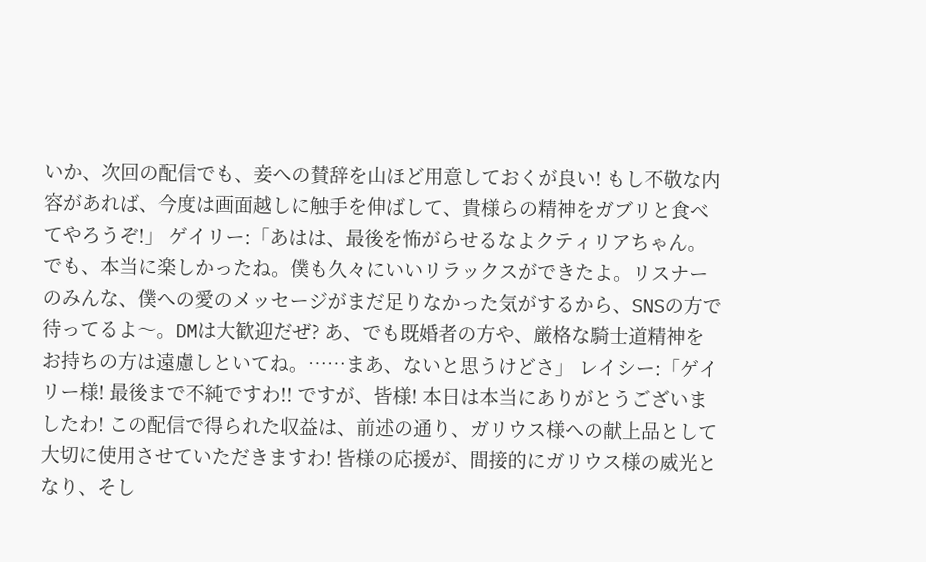いか、次回の配信でも、妾への賛辞を山ほど用意しておくが良い! もし不敬な内容があれば、今度は画面越しに触手を伸ばして、貴様らの精神をガブリと食べてやろうぞ!」 ゲイリー:「あはは、最後を怖がらせるなよクティリアちゃん。でも、本当に楽しかったね。僕も久々にいいリラックスができたよ。リスナーのみんな、僕への愛のメッセージがまだ足りなかった気がするから、SNSの方で待ってるよ〜。DMは大歓迎だぜ? あ、でも既婚者の方や、厳格な騎士道精神をお持ちの方は遠慮しといてね。……まあ、ないと思うけどさ」 レイシー:「ゲイリー様! 最後まで不純ですわ!! ですが、皆様! 本日は本当にありがとうございましたわ! この配信で得られた収益は、前述の通り、ガリウス様への献上品として大切に使用させていただきますわ! 皆様の応援が、間接的にガリウス様の威光となり、そし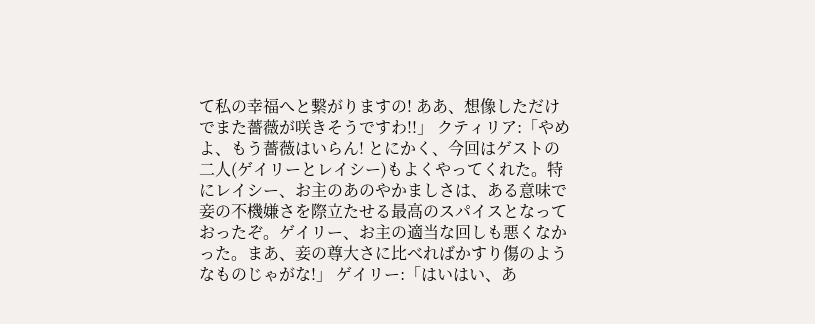て私の幸福へと繋がりますの! ああ、想像しただけでまた薔薇が咲きそうですわ!!」 クティリア:「やめよ、もう薔薇はいらん! とにかく、今回はゲストの二人(ゲイリーとレイシー)もよくやってくれた。特にレイシー、お主のあのやかましさは、ある意味で妾の不機嫌さを際立たせる最高のスパイスとなっておったぞ。ゲイリー、お主の適当な回しも悪くなかった。まあ、妾の尊大さに比べればかすり傷のようなものじゃがな!」 ゲイリー:「はいはい、あ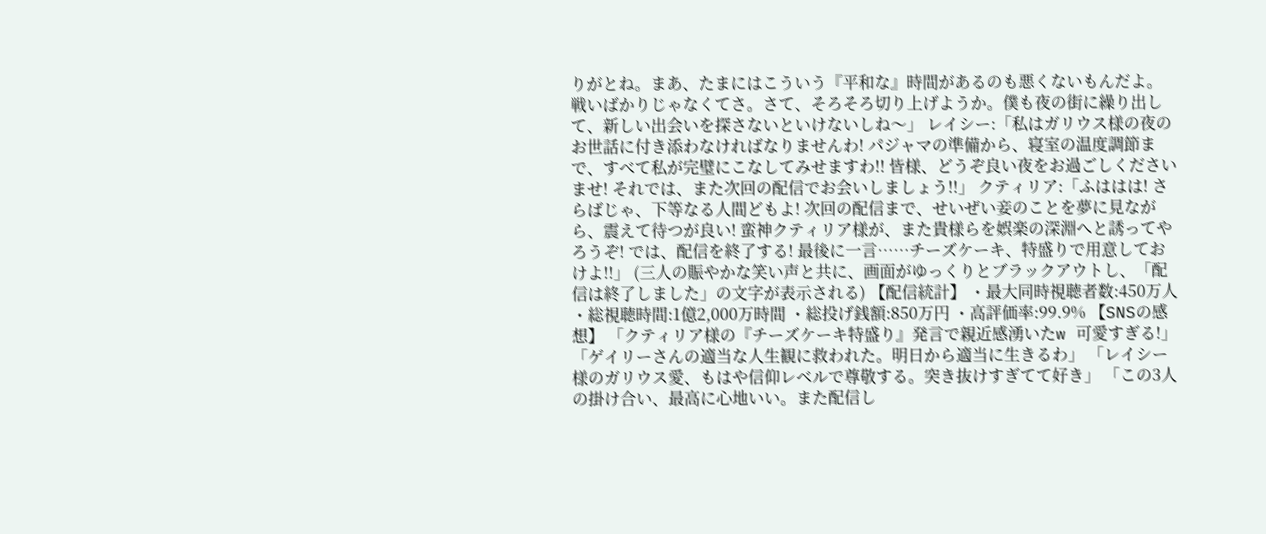りがとね。まあ、たまにはこういう『平和な』時間があるのも悪くないもんだよ。戦いばかりじゃなくてさ。さて、そろそろ切り上げようか。僕も夜の街に繰り出して、新しい出会いを探さないといけないしね〜」 レイシー:「私はガリウス様の夜のお世話に付き添わなければなりませんわ! パジャマの準備から、寝室の温度調節まで、すべて私が完璧にこなしてみせますわ!! 皆様、どうぞ良い夜をお過ごしくださいませ! それでは、また次回の配信でお会いしましょう!!」 クティリア:「ふははは! さらばじゃ、下等なる人間どもよ! 次回の配信まで、せいぜい妾のことを夢に見ながら、震えて待つが良い! 蛮神クティリア様が、また貴様らを娯楽の深淵へと誘ってやろうぞ! では、配信を終了する! 最後に一言……チーズケーキ、特盛りで用意しておけよ!!」 (三人の賑やかな笑い声と共に、画面がゆっくりとブラックアウトし、「配信は終了しました」の文字が表示される) 【配信統計】 ・最大同時視聴者数:450万人 ・総視聴時間:1億2,000万時間 ・総投げ銭額:850万円 ・高評価率:99.9% 【SNSの感想】 「クティリア様の『チーズケーキ特盛り』発言で親近感湧いたw 可愛すぎる!」 「ゲイリーさんの適当な人生観に救われた。明日から適当に生きるわ」 「レイシー様のガリウス愛、もはや信仰レベルで尊敬する。突き抜けすぎてて好き」 「この3人の掛け合い、最高に心地いい。また配信し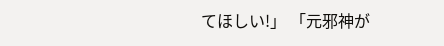てほしい!」 「元邪神が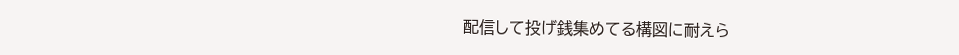配信して投げ銭集めてる構図に耐えら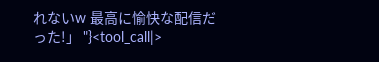れないw 最高に愉快な配信だった!」 "}<tool_call|>